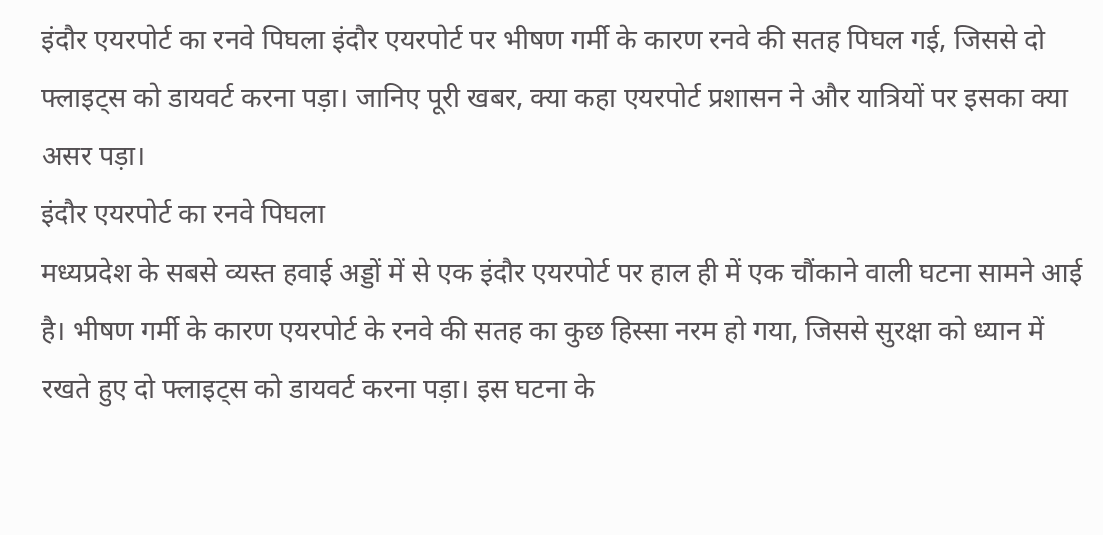इंदौर एयरपोर्ट का रनवे पिघला इंदौर एयरपोर्ट पर भीषण गर्मी के कारण रनवे की सतह पिघल गई, जिससे दो फ्लाइट्स को डायवर्ट करना पड़ा। जानिए पूरी खबर, क्या कहा एयरपोर्ट प्रशासन ने और यात्रियों पर इसका क्या असर पड़ा।
इंदौर एयरपोर्ट का रनवे पिघला
मध्यप्रदेश के सबसे व्यस्त हवाई अड्डों में से एक इंदौर एयरपोर्ट पर हाल ही में एक चौंकाने वाली घटना सामने आई है। भीषण गर्मी के कारण एयरपोर्ट के रनवे की सतह का कुछ हिस्सा नरम हो गया, जिससे सुरक्षा को ध्यान में रखते हुए दो फ्लाइट्स को डायवर्ट करना पड़ा। इस घटना के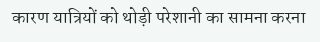कारण यात्रियों को थोड़ी परेशानी का सामना करना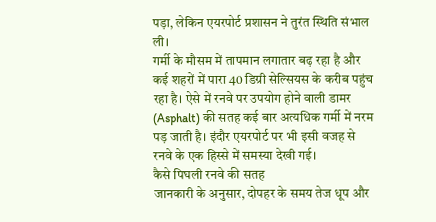पड़ा, लेकिन एयरपोर्ट प्रशासन ने तुरंत स्थिति संभाल ली।
गर्मी के मौसम में तापमान लगातार बढ़ रहा है और कई शहरों में पारा 40 डिग्री सेल्सियस के करीब पहुंच रहा है। ऐसे में रनवे पर उपयोग होने वाली डामर (Asphalt) की सतह कई बार अत्यधिक गर्मी में नरम पड़ जाती है। इंदौर एयरपोर्ट पर भी इसी वजह से रनवे के एक हिस्से में समस्या देखी गई।
कैसे पिघली रनवे की सतह
जानकारी के अनुसार, दोपहर के समय तेज धूप और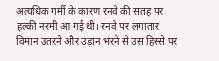अत्यधिक गर्मी के कारण रनवे की सतह पर हल्की नरमी आ गई थी। रनवे पर लगातार विमान उतरने और उड़ान भरने से उस हिस्से पर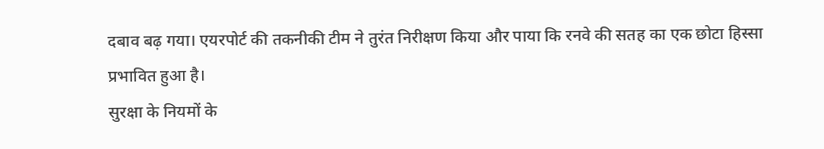दबाव बढ़ गया। एयरपोर्ट की तकनीकी टीम ने तुरंत निरीक्षण किया और पाया कि रनवे की सतह का एक छोटा हिस्सा प्रभावित हुआ है।
सुरक्षा के नियमों के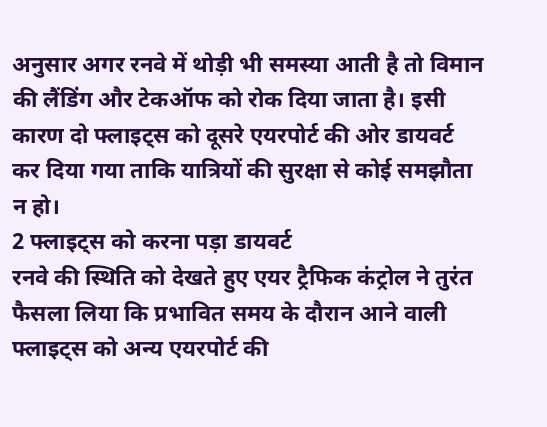अनुसार अगर रनवे में थोड़ी भी समस्या आती है तो विमान की लैंडिंग और टेकऑफ को रोक दिया जाता है। इसी कारण दो फ्लाइट्स को दूसरे एयरपोर्ट की ओर डायवर्ट कर दिया गया ताकि यात्रियों की सुरक्षा से कोई समझौता न हो।
2 फ्लाइट्स को करना पड़ा डायवर्ट
रनवे की स्थिति को देखते हुए एयर ट्रैफिक कंट्रोल ने तुरंत फैसला लिया कि प्रभावित समय के दौरान आने वाली फ्लाइट्स को अन्य एयरपोर्ट की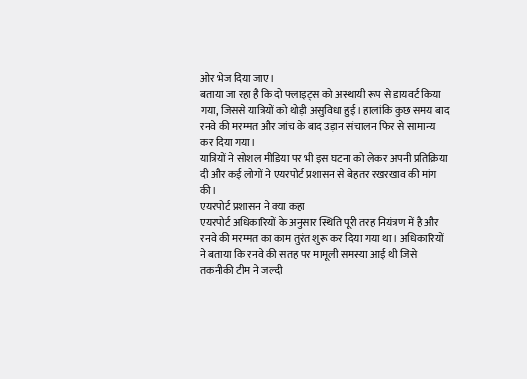ओर भेज दिया जाए।
बताया जा रहा है कि दो फ्लाइट्स को अस्थायी रूप से डायवर्ट किया गया, जिससे यात्रियों को थोड़ी असुविधा हुई। हालांकि कुछ समय बाद रनवे की मरम्मत और जांच के बाद उड़ान संचालन फिर से सामान्य कर दिया गया।
यात्रियों ने सोशल मीडिया पर भी इस घटना को लेकर अपनी प्रतिक्रिया दी और कई लोगों ने एयरपोर्ट प्रशासन से बेहतर रखरखाव की मांग की।
एयरपोर्ट प्रशासन ने क्या कहा
एयरपोर्ट अधिकारियों के अनुसार स्थिति पूरी तरह नियंत्रण में है और रनवे की मरम्मत का काम तुरंत शुरू कर दिया गया था। अधिकारियों ने बताया कि रनवे की सतह पर मामूली समस्या आई थी जिसे तकनीकी टीम ने जल्दी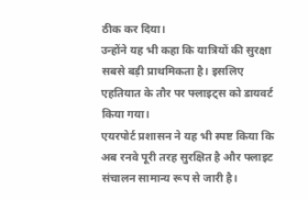ठीक कर दिया।
उन्होंने यह भी कहा कि यात्रियों की सुरक्षा सबसे बड़ी प्राथमिकता है। इसलिए एहतियात के तौर पर फ्लाइट्स को डायवर्ट किया गया।
एयरपोर्ट प्रशासन ने यह भी स्पष्ट किया कि अब रनवे पूरी तरह सुरक्षित है और फ्लाइट संचालन सामान्य रूप से जारी है।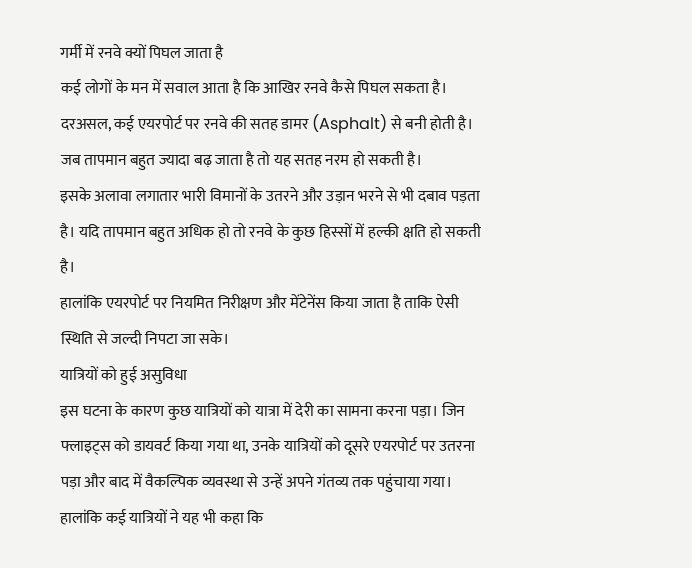गर्मी में रनवे क्यों पिघल जाता है
कई लोगों के मन में सवाल आता है कि आखिर रनवे कैसे पिघल सकता है। दरअसल, कई एयरपोर्ट पर रनवे की सतह डामर (Asphalt) से बनी होती है। जब तापमान बहुत ज्यादा बढ़ जाता है तो यह सतह नरम हो सकती है।
इसके अलावा लगातार भारी विमानों के उतरने और उड़ान भरने से भी दबाव पड़ता है। यदि तापमान बहुत अधिक हो तो रनवे के कुछ हिस्सों में हल्की क्षति हो सकती है।
हालांकि एयरपोर्ट पर नियमित निरीक्षण और मेंटेनेंस किया जाता है ताकि ऐसी स्थिति से जल्दी निपटा जा सके।
यात्रियों को हुई असुविधा
इस घटना के कारण कुछ यात्रियों को यात्रा में देरी का सामना करना पड़ा। जिन फ्लाइट्स को डायवर्ट किया गया था, उनके यात्रियों को दूसरे एयरपोर्ट पर उतरना पड़ा और बाद में वैकल्पिक व्यवस्था से उन्हें अपने गंतव्य तक पहुंचाया गया।
हालांकि कई यात्रियों ने यह भी कहा कि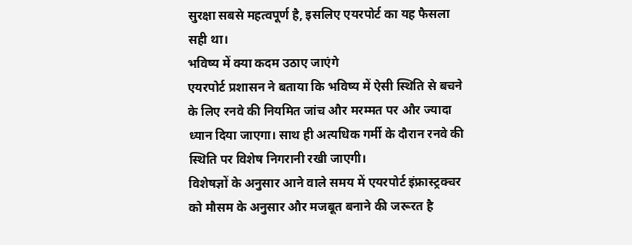सुरक्षा सबसे महत्वपूर्ण है, इसलिए एयरपोर्ट का यह फैसला सही था।
भविष्य में क्या कदम उठाए जाएंगे
एयरपोर्ट प्रशासन ने बताया कि भविष्य में ऐसी स्थिति से बचने के लिए रनवे की नियमित जांच और मरम्मत पर और ज्यादा ध्यान दिया जाएगा। साथ ही अत्यधिक गर्मी के दौरान रनवे की स्थिति पर विशेष निगरानी रखी जाएगी।
विशेषज्ञों के अनुसार आने वाले समय में एयरपोर्ट इंफ्रास्ट्रक्चर को मौसम के अनुसार और मजबूत बनाने की जरूरत है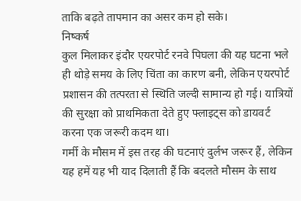ताकि बढ़ते तापमान का असर कम हो सके।
निष्कर्ष
कुल मिलाकर इंदौर एयरपोर्ट रनवे पिघला की यह घटना भले ही थोड़े समय के लिए चिंता का कारण बनी, लेकिन एयरपोर्ट प्रशासन की तत्परता से स्थिति जल्दी सामान्य हो गई। यात्रियों की सुरक्षा को प्राथमिकता देते हुए फ्लाइट्स को डायवर्ट करना एक जरूरी कदम था।
गर्मी के मौसम में इस तरह की घटनाएं दुर्लभ जरूर हैं, लेकिन यह हमें यह भी याद दिलाती हैं कि बदलते मौसम के साथ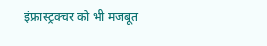इंफ्रास्ट्रक्चर को भी मजबूत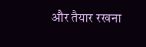और तैयार रखना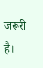जरूरी है।